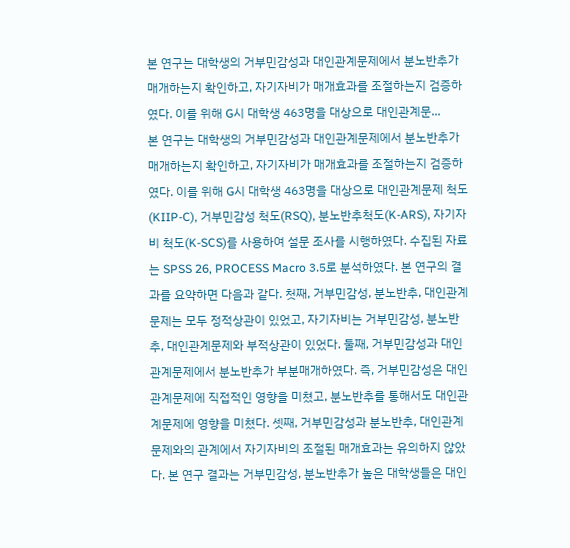본 연구는 대학생의 거부민감성과 대인관계문제에서 분노반추가 매개하는지 확인하고, 자기자비가 매개효과를 조절하는지 검증하였다. 이를 위해 G시 대학생 463명을 대상으로 대인관계문...
본 연구는 대학생의 거부민감성과 대인관계문제에서 분노반추가 매개하는지 확인하고, 자기자비가 매개효과를 조절하는지 검증하였다. 이를 위해 G시 대학생 463명을 대상으로 대인관계문제 척도(KIIP-C), 거부민감성 척도(RSQ), 분노반추척도(K-ARS), 자기자비 척도(K-SCS)를 사용하여 설문 조사를 시행하였다. 수집된 자료는 SPSS 26, PROCESS Macro 3.5로 분석하였다. 본 연구의 결과를 요약하면 다음과 같다. 첫째, 거부민감성, 분노반추, 대인관계문제는 모두 정적상관이 있었고, 자기자비는 거부민감성, 분노반추, 대인관계문제와 부적상관이 있었다. 둘째, 거부민감성과 대인관계문제에서 분노반추가 부분매개하였다. 즉, 거부민감성은 대인관계문제에 직접적인 영향을 미쳤고, 분노반추를 통해서도 대인관계문제에 영향을 미쳤다. 셋째, 거부민감성과 분노반추, 대인관계문제와의 관계에서 자기자비의 조절된 매개효과는 유의하지 않았다. 본 연구 결과는 거부민감성, 분노반추가 높은 대학생들은 대인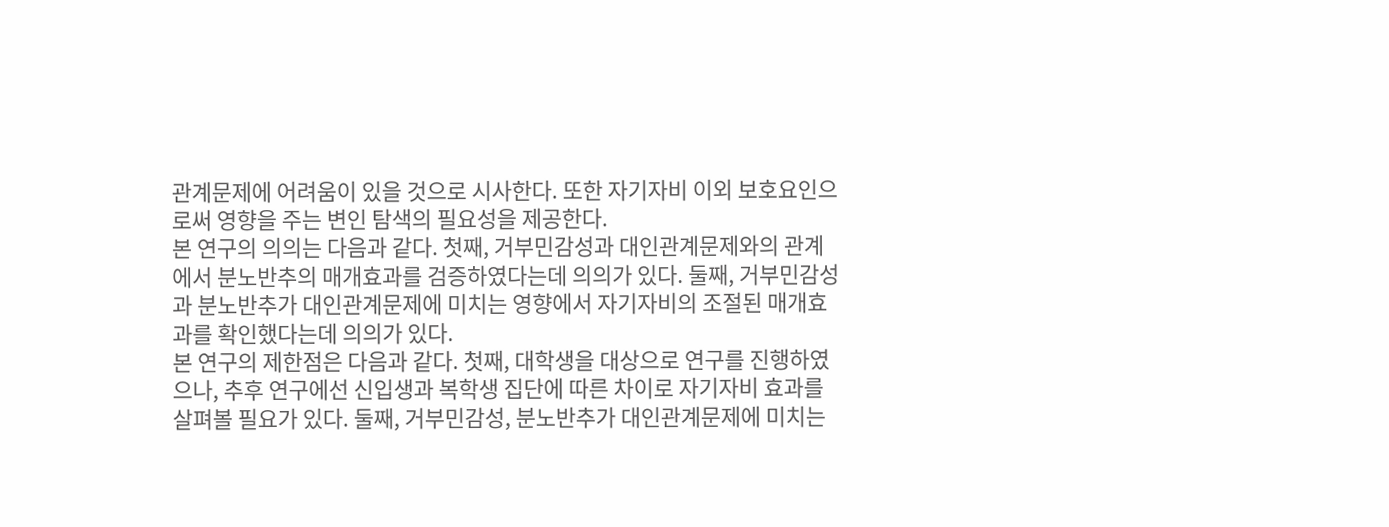관계문제에 어려움이 있을 것으로 시사한다. 또한 자기자비 이외 보호요인으로써 영향을 주는 변인 탐색의 필요성을 제공한다.
본 연구의 의의는 다음과 같다. 첫째, 거부민감성과 대인관계문제와의 관계에서 분노반추의 매개효과를 검증하였다는데 의의가 있다. 둘째, 거부민감성과 분노반추가 대인관계문제에 미치는 영향에서 자기자비의 조절된 매개효과를 확인했다는데 의의가 있다.
본 연구의 제한점은 다음과 같다. 첫째, 대학생을 대상으로 연구를 진행하였으나, 추후 연구에선 신입생과 복학생 집단에 따른 차이로 자기자비 효과를 살펴볼 필요가 있다. 둘째, 거부민감성, 분노반추가 대인관계문제에 미치는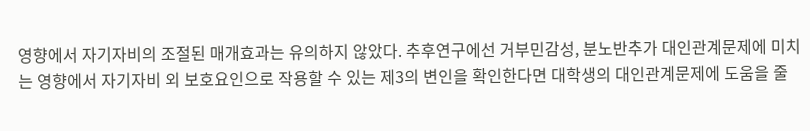영향에서 자기자비의 조절된 매개효과는 유의하지 않았다. 추후연구에선 거부민감성, 분노반추가 대인관계문제에 미치는 영향에서 자기자비 외 보호요인으로 작용할 수 있는 제3의 변인을 확인한다면 대학생의 대인관계문제에 도움을 줄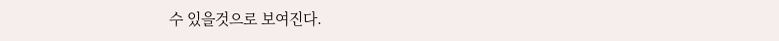수 있을것으로 보여진다.